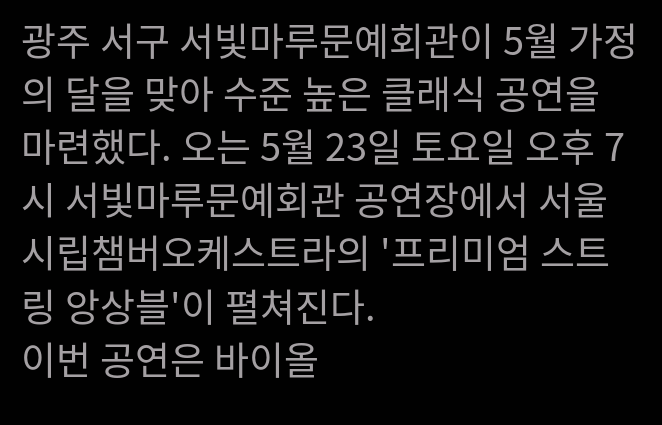광주 서구 서빛마루문예회관이 5월 가정의 달을 맞아 수준 높은 클래식 공연을 마련했다. 오는 5월 23일 토요일 오후 7시 서빛마루문예회관 공연장에서 서울시립챔버오케스트라의 '프리미엄 스트링 앙상블'이 펼쳐진다.
이번 공연은 바이올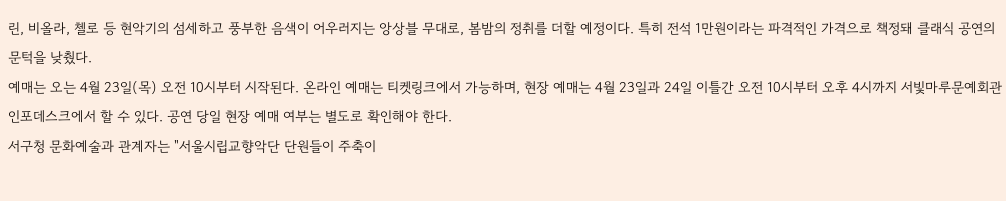린, 비올라, 첼로 등 현악기의 섬세하고 풍부한 음색이 어우러지는 앙상블 무대로, 봄밤의 정취를 더할 예정이다. 특히 전석 1만원이라는 파격적인 가격으로 책정돼 클래식 공연의 문턱을 낮췄다.
예매는 오는 4월 23일(목) 오전 10시부터 시작된다. 온라인 예매는 티켓링크에서 가능하며, 현장 예매는 4월 23일과 24일 이틀간 오전 10시부터 오후 4시까지 서빛마루문예회관 인포데스크에서 할 수 있다. 공연 당일 현장 예매 여부는 별도로 확인해야 한다.
서구청 문화예술과 관계자는 "서울시립교향악단 단원들이 주축이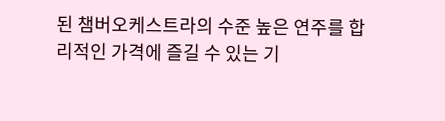된 챔버오케스트라의 수준 높은 연주를 합리적인 가격에 즐길 수 있는 기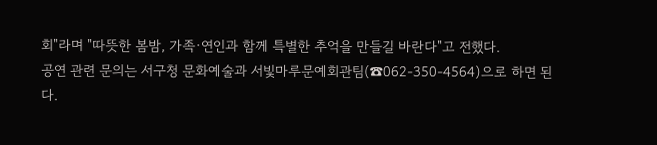회"라며 "따뜻한 봄밤, 가족·연인과 함께 특별한 추억을 만들길 바란다"고 전했다.
공연 관련 문의는 서구청 문화예술과 서빛마루문예회관팀(☎062-350-4564)으로 하면 된다.